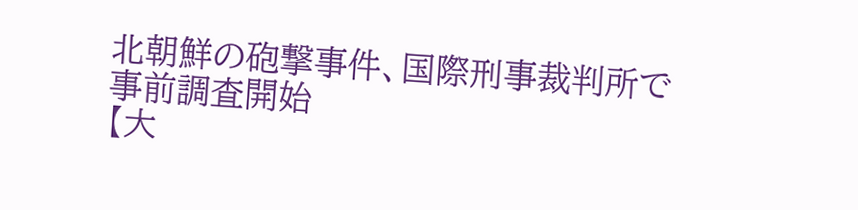北朝鮮の砲撃事件、国際刑事裁判所で事前調査開始
【大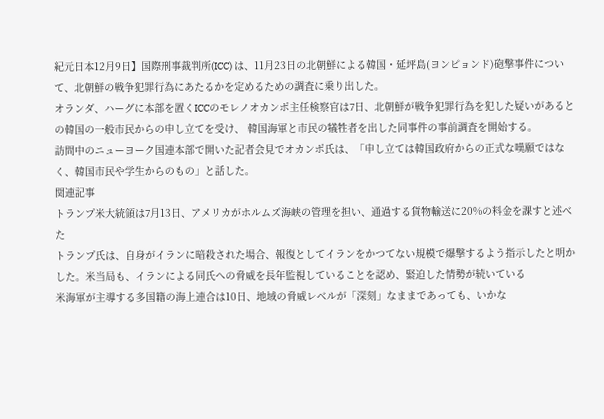紀元日本12月9日】国際刑事裁判所(ICC) は、11月23日の北朝鮮による韓国・延坪島(ヨンピョンド)砲撃事件について、北朝鮮の戦争犯罪行為にあたるかを定めるための調査に乗り出した。
オランダ、ハーグに本部を置くICCのモレノオカンポ主任検察官は7日、北朝鮮が戦争犯罪行為を犯した疑いがあるとの韓国の一般市民からの申し立てを受け、 韓国海軍と市民の犠牲者を出した同事件の事前調査を開始する。
訪問中のニューヨーク国連本部で開いた記者会見でオカンポ氏は、「申し立ては韓国政府からの正式な嘆願ではなく、韓国市民や学生からのもの」と話した。
関連記事
トランプ米大統領は7月13日、アメリカがホルムズ海峡の管理を担い、通過する貨物輸送に20%の料金を課すと述べた
トランプ氏は、自身がイランに暗殺された場合、報復としてイランをかつてない規模で爆撃するよう指示したと明かした。米当局も、イランによる同氏への脅威を長年監視していることを認め、緊迫した情勢が続いている
米海軍が主導する多国籍の海上連合は10日、地域の脅威レベルが「深刻」なままであっても、いかな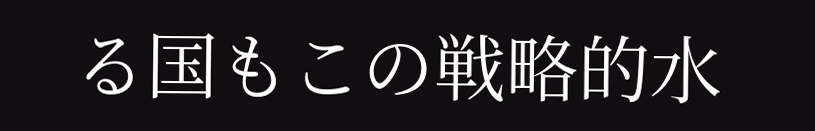る国もこの戦略的水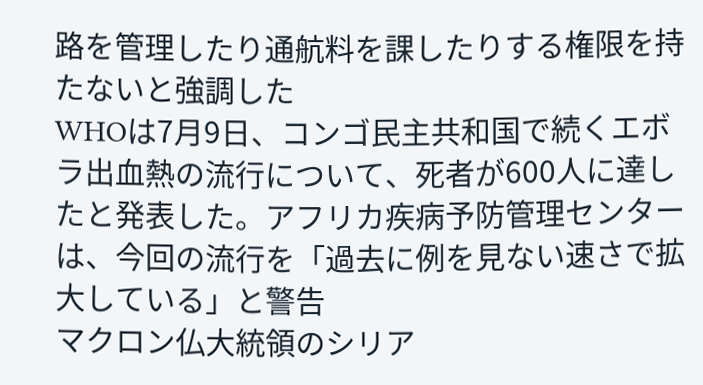路を管理したり通航料を課したりする権限を持たないと強調した
WHOは7月9日、コンゴ民主共和国で続くエボラ出血熱の流行について、死者が600人に達したと発表した。アフリカ疾病予防管理センターは、今回の流行を「過去に例を見ない速さで拡大している」と警告
マクロン仏大統領のシリア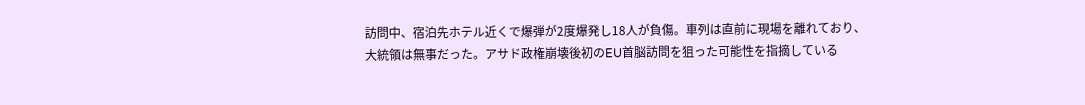訪問中、宿泊先ホテル近くで爆弾が2度爆発し18人が負傷。車列は直前に現場を離れており、大統領は無事だった。アサド政権崩壊後初のEU首脳訪問を狙った可能性を指摘している